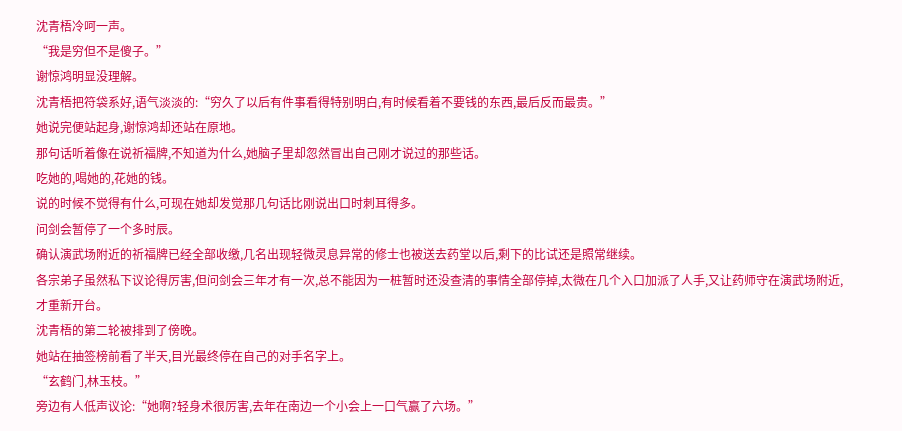沈青梧冷呵一声。
“我是穷但不是傻子。”
谢惊鸿明显没理解。
沈青梧把符袋系好,语气淡淡的:“穷久了以后有件事看得特别明白,有时候看着不要钱的东西,最后反而最贵。”
她说完便站起身,谢惊鸿却还站在原地。
那句话听着像在说祈福牌,不知道为什么,她脑子里却忽然冒出自己刚才说过的那些话。
吃她的,喝她的,花她的钱。
说的时候不觉得有什么,可现在她却发觉那几句话比刚说出口时刺耳得多。
问剑会暂停了一个多时辰。
确认演武场附近的祈福牌已经全部收缴,几名出现轻微灵息异常的修士也被送去药堂以后,剩下的比试还是照常继续。
各宗弟子虽然私下议论得厉害,但问剑会三年才有一次,总不能因为一桩暂时还没查清的事情全部停掉,太微在几个入口加派了人手,又让药师守在演武场附近,才重新开台。
沈青梧的第二轮被排到了傍晚。
她站在抽签榜前看了半天,目光最终停在自己的对手名字上。
“玄鹤门,林玉枝。”
旁边有人低声议论:“她啊?轻身术很厉害,去年在南边一个小会上一口气赢了六场。”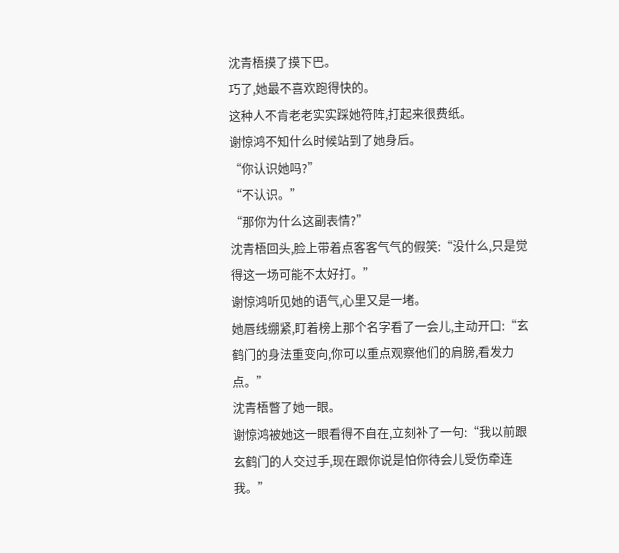沈青梧摸了摸下巴。
巧了,她最不喜欢跑得快的。
这种人不肯老老实实踩她符阵,打起来很费纸。
谢惊鸿不知什么时候站到了她身后。
“你认识她吗?”
“不认识。”
“那你为什么这副表情?”
沈青梧回头,脸上带着点客客气气的假笑:“没什么,只是觉得这一场可能不太好打。”
谢惊鸿听见她的语气,心里又是一堵。
她唇线绷紧,盯着榜上那个名字看了一会儿,主动开口:“玄鹤门的身法重变向,你可以重点观察他们的肩膀,看发力点。”
沈青梧瞥了她一眼。
谢惊鸿被她这一眼看得不自在,立刻补了一句:“我以前跟玄鹤门的人交过手,现在跟你说是怕你待会儿受伤牵连我。”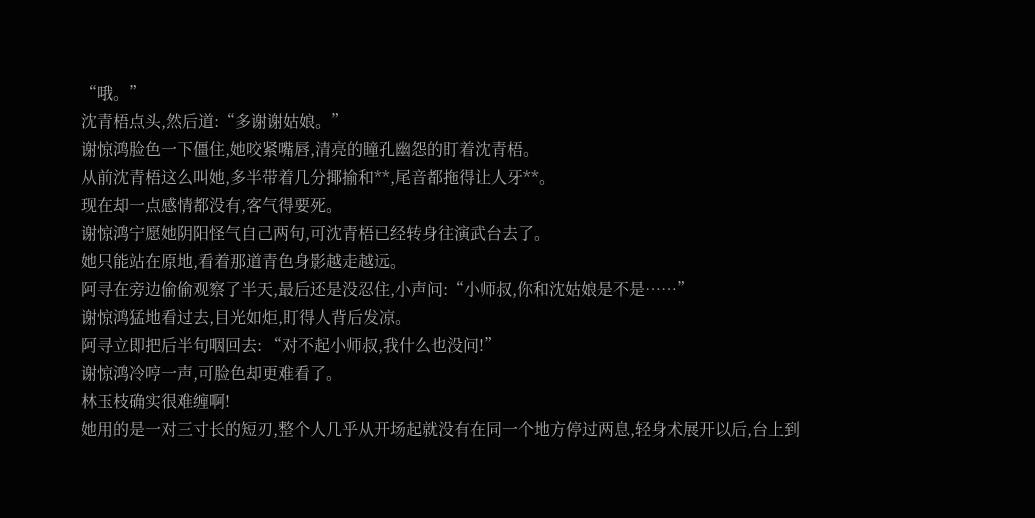“哦。”
沈青梧点头,然后道:“多谢谢姑娘。”
谢惊鸿脸色一下僵住,她咬紧嘴唇,清亮的瞳孔幽怨的盯着沈青梧。
从前沈青梧这么叫她,多半带着几分揶揄和**,尾音都拖得让人牙**。
现在却一点感情都没有,客气得要死。
谢惊鸿宁愿她阴阳怪气自己两句,可沈青梧已经转身往演武台去了。
她只能站在原地,看着那道青色身影越走越远。
阿寻在旁边偷偷观察了半天,最后还是没忍住,小声问:“小师叔,你和沈姑娘是不是……”
谢惊鸿猛地看过去,目光如炬,盯得人背后发凉。
阿寻立即把后半句咽回去: “对不起小师叔,我什么也没问!”
谢惊鸿冷哼一声,可脸色却更难看了。
林玉枝确实很难缠啊!
她用的是一对三寸长的短刃,整个人几乎从开场起就没有在同一个地方停过两息,轻身术展开以后,台上到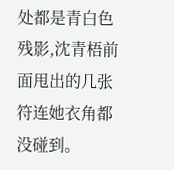处都是青白色残影,沈青梧前面甩出的几张符连她衣角都没碰到。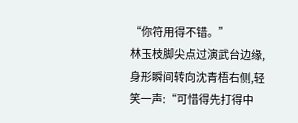“你符用得不错。”
林玉枝脚尖点过演武台边缘,身形瞬间转向沈青梧右侧,轻笑一声:“可惜得先打得中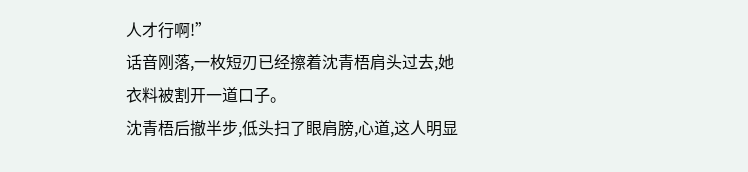人才行啊!”
话音刚落,一枚短刃已经擦着沈青梧肩头过去,她衣料被割开一道口子。
沈青梧后撤半步,低头扫了眼肩膀,心道,这人明显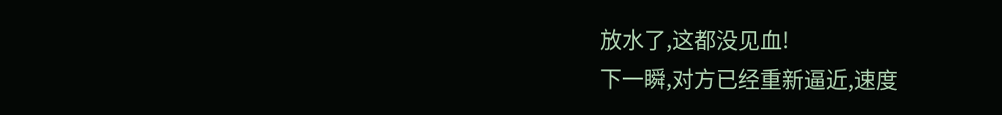放水了,这都没见血!
下一瞬,对方已经重新逼近,速度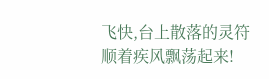飞快,台上散落的灵符顺着疾风飘荡起来!